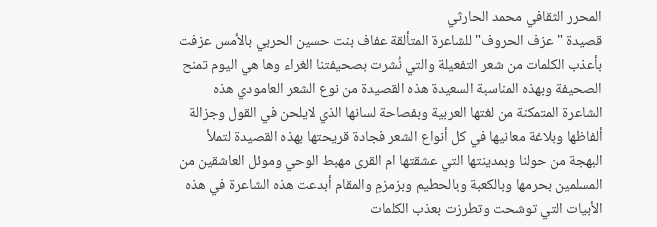المحرر الثقافي محمد الحارثي
قصيدة "عزف الحروف" للشاعرة المتألقة عفاف بنت حسين الحربي بالأمس عزفت بأعذب الكلمات من شعر التفعيلة والتي نُشرت بصحيفتنا الغراء وها هي اليوم تمنح الصحيفة وبهذه المناسبة السعيدة هذه القصيدة من نوع الشعر العامودي هذه الشاعرة المتمكنة من لغتها العربية وبفصاحة لسانها الذي لايلحن في القول وجزالة ألفاظها وبلاغة معانيها في كل أنواع الشعر فجادة قريحتها بهذه القصيدة لتملأ البهجة من حولنا وبمدينتها التي عشقتها ام القرى مهبط الوحي وموئل العاشقين من المسلمين بحرمها وبالكعبة وبالحطيم وبزمزمِ والمقام أبدعت هذه الشاعرة في هذه الأبيات التي توشحت وتطرزت بعذب الكلمات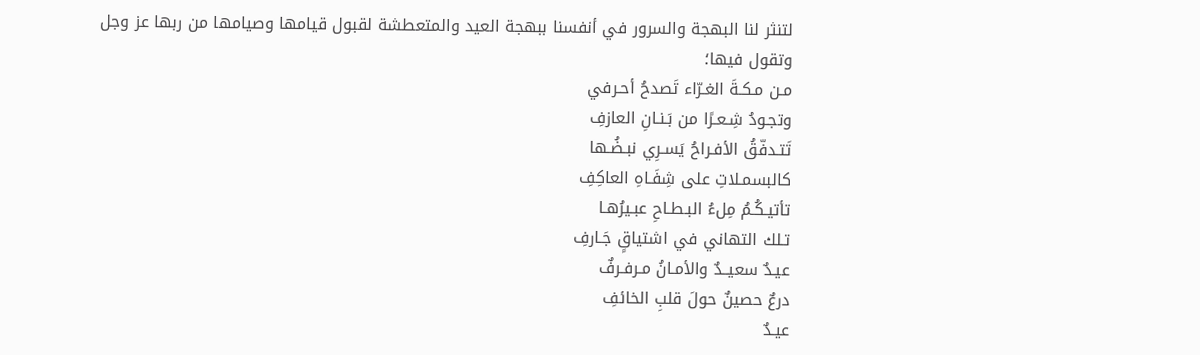لتنثر لنا البهجة والسرور في أنفسنا ببهجة العيد والمتعطشة لقبول قيامها وصيامها من ربها عز وجل وتقول فيها؛
مـن مـكـةَ الغـرّاء تَصدحُ أحـرفي
وتجـودُ شِـعـرًا من بَـنـانِ العازفِ
تَتـدفّقُ الأفـراحُ يَسـرِي نبـضُـها
كالبسمـلاتِ على شِفَـاهِ العاكِفِ
تأتيـكُـمُ مِلءُ البـطـاحِ عبـيرُهـا
تـلك التهاني في اشتياقٍ جَـارفِ
عيـدٌ سعيــدٌ والأمـانُ مـرفـرفٌ
درعٌ حصينٌ حولَ قلبِ الخائفِ
عيـدٌ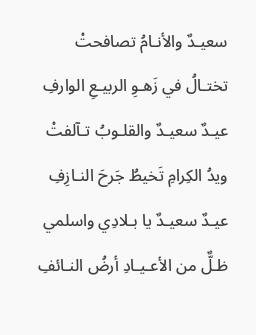سعيـدٌ والأنـامُ تصافحتْ
تختـالُ في زَهـوِ الربيـعِ الوارفِ
عيـدٌ سعيـدٌ والقلـوبُ تـآلفتْ
ويدُ الكِرامِ تَخيطُ جَرحَ النـازِفِ
عيـدٌ سعيـدٌ يا بـلادِي واسلمي
ظـلٌّ من الأعـيـادِ أرضُ النـائفِ